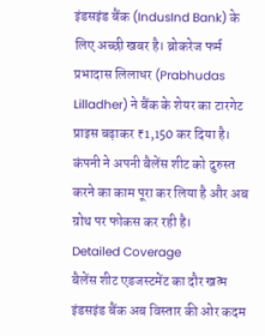इंडसइंड बैंक (IndusInd Bank) के लिए अच्छी खबर है। ब्रोकरेज फर्म प्रभादास लिलाधर (Prabhudas Lilladher) ने बैंक के शेयर का टारगेट प्राइस बढ़ाकर ₹1,150 कर दिया है। कंपनी ने अपनी बैलेंस शीट को दुरुस्त करने का काम पूरा कर लिया है और अब ग्रोथ पर फोकस कर रही है।
Detailed Coverage
बैलेंस शीट एडजस्टमेंट का दौर खत्म
इंडसइंड बैंक अब विस्तार की ओर कदम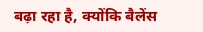बढ़ा रहा है, क्योंकि बैलेंस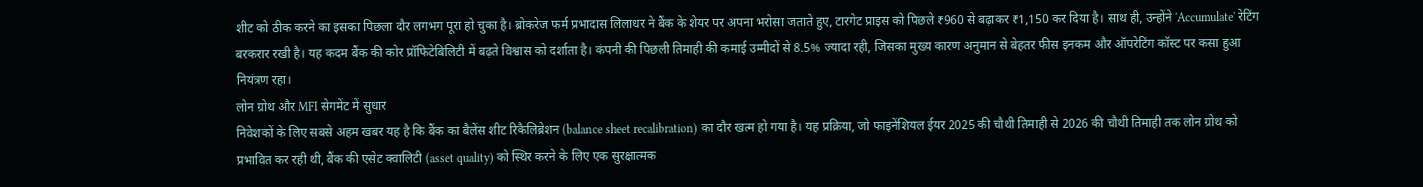शीट को ठीक करने का इसका पिछला दौर लगभग पूरा हो चुका है। ब्रोकरेज फर्म प्रभादास लिलाधर ने बैंक के शेयर पर अपना भरोसा जताते हुए, टारगेट प्राइस को पिछले ₹960 से बढ़ाकर ₹1,150 कर दिया है। साथ ही, उन्होंने 'Accumulate' रेटिंग बरकरार रखी है। यह कदम बैंक की कोर प्रॉफिटेबिलिटी में बढ़ते विश्वास को दर्शाता है। कंपनी की पिछली तिमाही की कमाई उम्मीदों से 8.5% ज्यादा रही, जिसका मुख्य कारण अनुमान से बेहतर फीस इनकम और ऑपरेटिंग कॉस्ट पर कसा हुआ नियंत्रण रहा।
लोन ग्रोथ और MFI सेगमेंट में सुधार
निवेशकों के लिए सबसे अहम खबर यह है कि बैंक का बैलेंस शीट रिकैलिब्रेशन (balance sheet recalibration) का दौर खत्म हो गया है। यह प्रक्रिया, जो फाइनेंशियल ईयर 2025 की चौथी तिमाही से 2026 की चौथी तिमाही तक लोन ग्रोथ को प्रभावित कर रही थी, बैंक की एसेट क्वालिटी (asset quality) को स्थिर करने के लिए एक सुरक्षात्मक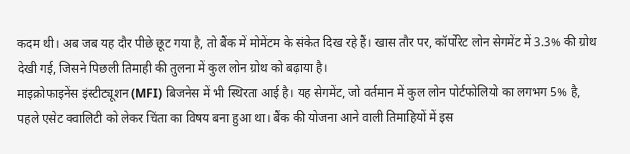कदम थी। अब जब यह दौर पीछे छूट गया है, तो बैंक में मोमेंटम के संकेत दिख रहे हैं। खास तौर पर, कॉर्पोरेट लोन सेगमेंट में 3.3% की ग्रोथ देखी गई, जिसने पिछली तिमाही की तुलना में कुल लोन ग्रोथ को बढ़ाया है।
माइक्रोफाइनेंस इंस्टीट्यूशन (MFI) बिजनेस में भी स्थिरता आई है। यह सेगमेंट, जो वर्तमान में कुल लोन पोर्टफोलियो का लगभग 5% है, पहले एसेट क्वालिटी को लेकर चिंता का विषय बना हुआ था। बैंक की योजना आने वाली तिमाहियों में इस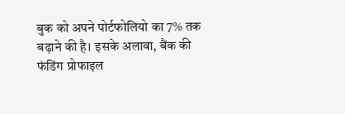बुक को अपने पोर्टफोलियो का 7% तक बढ़ाने की है। इसके अलावा, बैंक की फंडिंग प्रोफाइल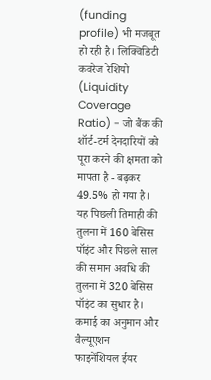(funding profile) भी मजबूत हो रही है। लिक्विडिटी कवरेज रेशियो (Liquidity Coverage Ratio) - जो बैंक की शॉर्ट-टर्म देनदारियों को पूरा करने की क्षमता को मापता है - बढ़कर 49.5% हो गया है। यह पिछली तिमाही की तुलना में 160 बेसिस पॉइंट और पिछले साल की समान अवधि की तुलना में 320 बेसिस पॉइंट का सुधार है।
कमाई का अनुमान और वैल्यूएशन
फाइनेंशियल ईयर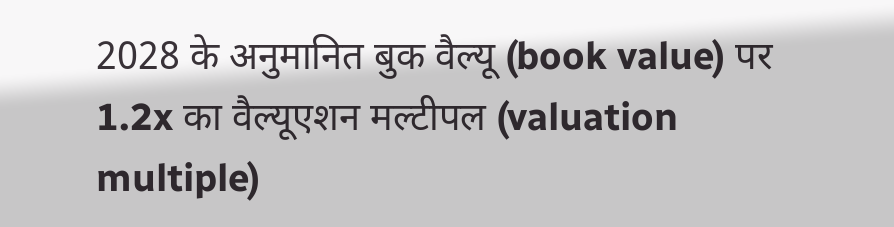2028 के अनुमानित बुक वैल्यू (book value) पर 1.2x का वैल्यूएशन मल्टीपल (valuation multiple)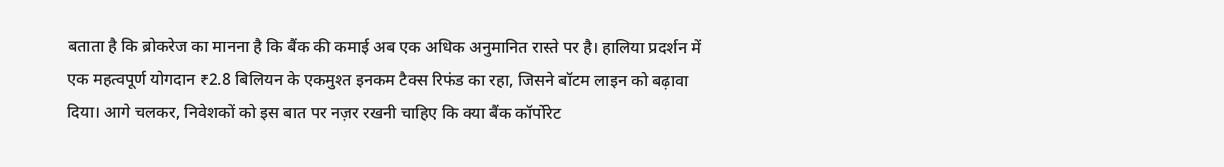बताता है कि ब्रोकरेज का मानना है कि बैंक की कमाई अब एक अधिक अनुमानित रास्ते पर है। हालिया प्रदर्शन में एक महत्वपूर्ण योगदान ₹2.8 बिलियन के एकमुश्त इनकम टैक्स रिफंड का रहा, जिसने बॉटम लाइन को बढ़ावा दिया। आगे चलकर, निवेशकों को इस बात पर नज़र रखनी चाहिए कि क्या बैंक कॉर्पोरेट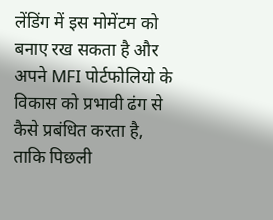लेंडिंग में इस मोमेंटम को बनाए रख सकता है और अपने MFI पोर्टफोलियो के विकास को प्रभावी ढंग से कैसे प्रबंधित करता है, ताकि पिछली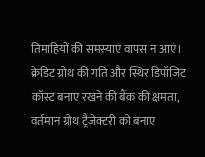तिमाहियों की समस्याएं वापस न आएं। क्रेडिट ग्रोथ की गति और स्थिर डिपॉजिट कॉस्ट बनाए रखने की बैंक की क्षमता, वर्तमान ग्रोथ ट्रैजेक्टरी को बनाए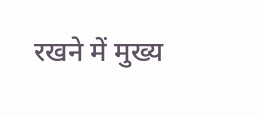रखने में मुख्य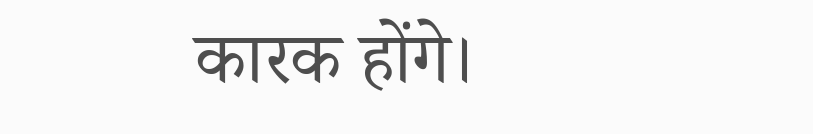कारक होंगे।